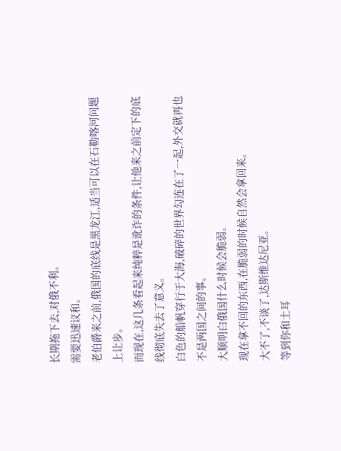长期拖下去,对俄不利。
需要迅速议和。
老伯爵来之前,俄国的底线是黑龙江,适当可以在石勒喀河问题上让步。
而现在,这几条看起来纯粹是讹诈的条件,让他来之前定下的底线彻底失去了意义。
白色的船帆穿行于大海,破碎的世界勾连在了一起,外交就再也不是两国之间的事。
大顺明白俄国什么时候会脆弱。
现在拿不回的东西,在脆弱的时候自然会拿回来。
大不了,不谈了,达斯维达尼亚。
等到你和土耳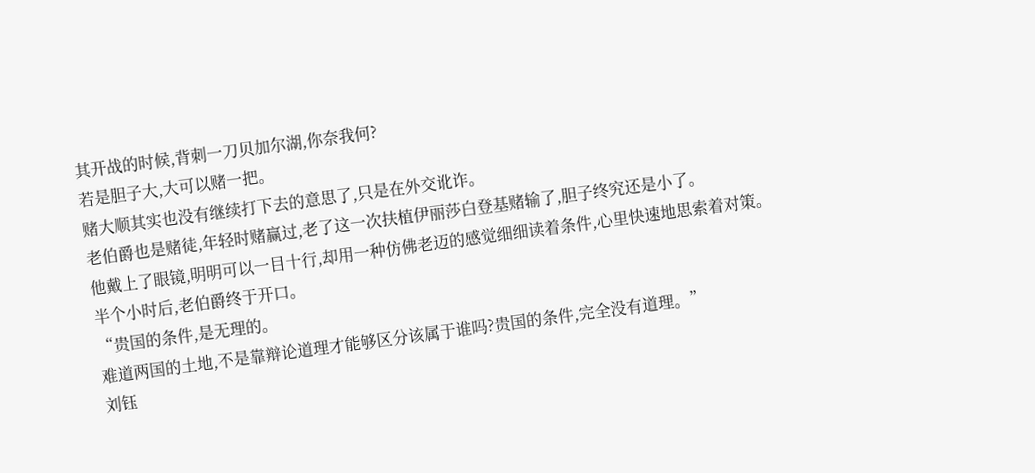其开战的时候,背刺一刀贝加尔湖,你奈我何?
若是胆子大,大可以赌一把。
赌大顺其实也没有继续打下去的意思了,只是在外交讹诈。
老伯爵也是赌徒,年轻时赌赢过,老了这一次扶植伊丽莎白登基赌输了,胆子终究还是小了。
他戴上了眼镜,明明可以一目十行,却用一种仿佛老迈的感觉细细读着条件,心里快速地思索着对策。
半个小时后,老伯爵终于开口。
“贵国的条件,是无理的。
难道两国的土地,不是靠辩论道理才能够区分该属于谁吗?贵国的条件,完全没有道理。”
刘钰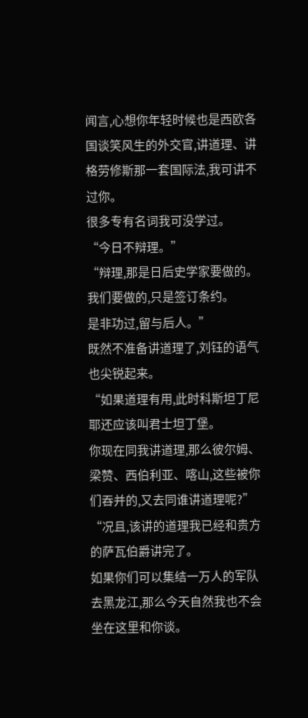闻言,心想你年轻时候也是西欧各国谈笑风生的外交官,讲道理、讲格劳修斯那一套国际法,我可讲不过你。
很多专有名词我可没学过。
“今日不辩理。”
“辩理,那是日后史学家要做的。
我们要做的,只是签订条约。
是非功过,留与后人。”
既然不准备讲道理了,刘钰的语气也尖锐起来。
“如果道理有用,此时科斯坦丁尼耶还应该叫君士坦丁堡。
你现在同我讲道理,那么彼尔姆、梁赞、西伯利亚、喀山,这些被你们吞并的,又去同谁讲道理呢?”
“况且,该讲的道理我已经和贵方的萨瓦伯爵讲完了。
如果你们可以集结一万人的军队去黑龙江,那么今天自然我也不会坐在这里和你谈。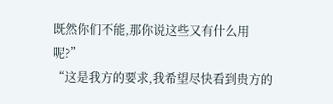既然你们不能,那你说这些又有什么用呢?”
“这是我方的要求,我希望尽快看到贵方的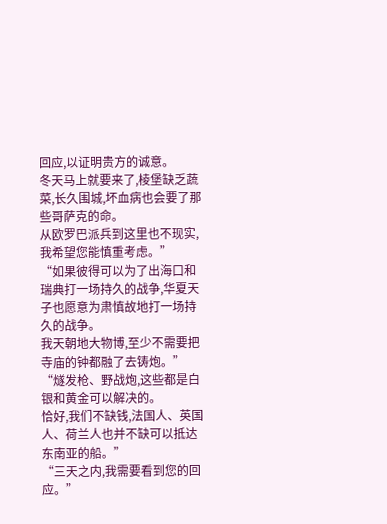回应,以证明贵方的诚意。
冬天马上就要来了,棱堡缺乏蔬菜,长久围城,坏血病也会要了那些哥萨克的命。
从欧罗巴派兵到这里也不现实,我希望您能慎重考虑。”
“如果彼得可以为了出海口和瑞典打一场持久的战争,华夏天子也愿意为肃慎故地打一场持久的战争。
我天朝地大物博,至少不需要把寺庙的钟都融了去铸炮。”
“燧发枪、野战炮,这些都是白银和黄金可以解决的。
恰好,我们不缺钱,法国人、英国人、荷兰人也并不缺可以抵达东南亚的船。”
“三天之内,我需要看到您的回应。”